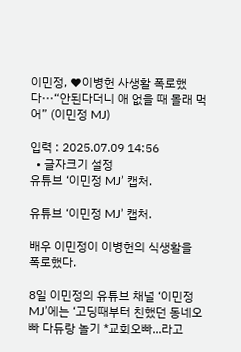이민정, ♥이병헌 사생활 폭로했다···“안된다더니 애 없을 때 몰래 먹어” (이민정 MJ)

입력 : 2025.07.09 14:56
  • 글자크기 설정
유튜브 ‘이민정 MJ’ 캡처.

유튜브 ‘이민정 MJ’ 캡처.

배우 이민정이 이병헌의 식생활을 폭로했다.

8일 이민정의 유튜브 채널 ‘이민정 MJ’에는 ‘고딩때부터 친했던 동네오빠 다듀랑 놀기 *교회오빠...라고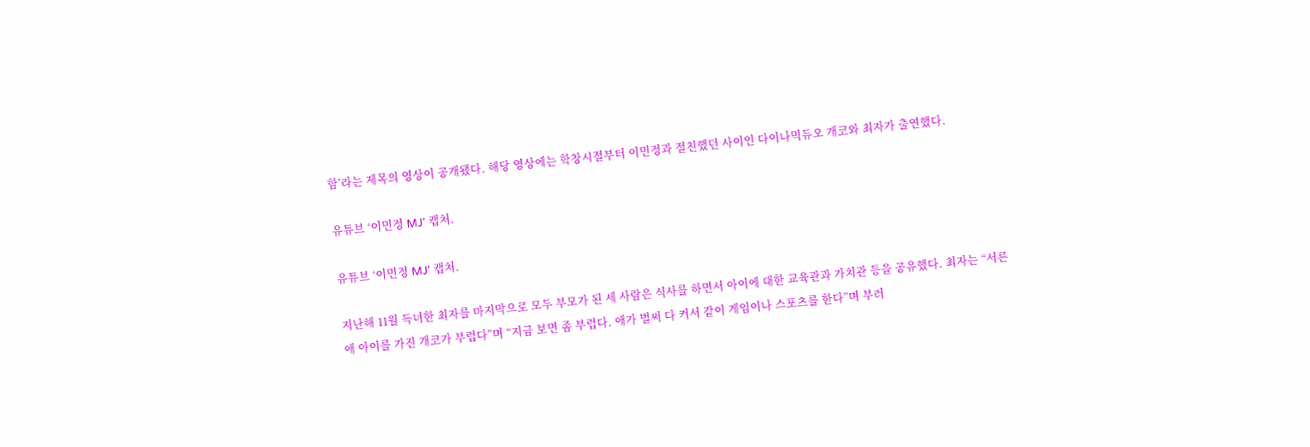함’라는 제목의 영상이 공개됐다. 해당 영상에는 학창시절부터 이민정과 절친했던 사이인 다이나믹듀오 개코와 최자가 출연했다.

유튜브 ‘이민정 MJ’ 캡처.

유튜브 ‘이민정 MJ’ 캡처.

지난해 11월 득녀한 최자를 마지막으로 모두 부모가 된 세 사람은 식사를 하면서 아이에 대한 교육관과 가치관 등을 공유했다. 최자는 “서른 애 아이를 가진 개코가 부럽다”며 “지금 보면 좀 부럽다. 애가 벌써 다 커서 같이 게임이나 스포츠를 한다”며 부러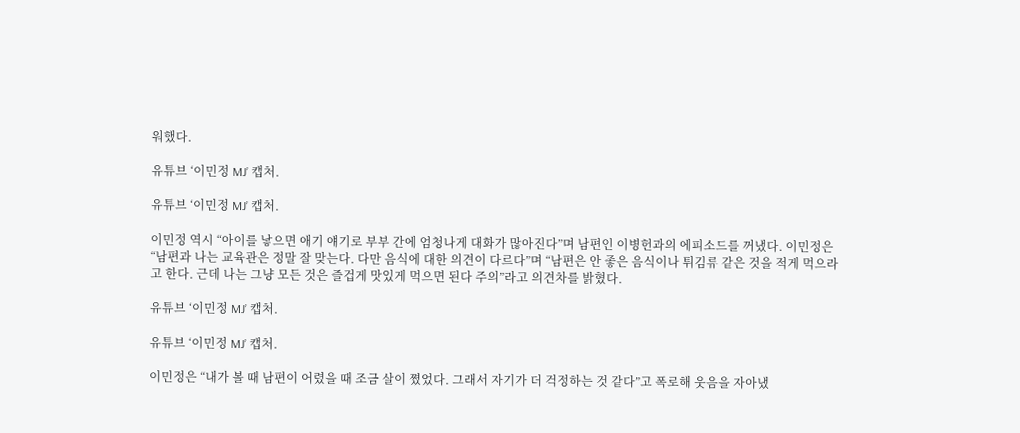워했다.

유튜브 ‘이민정 MJ’ 캡처.

유튜브 ‘이민정 MJ’ 캡처.

이민정 역시 “아이를 낳으면 애기 얘기로 부부 간에 엄청나게 대화가 많아진다”며 남편인 이병헌과의 에피소드를 꺼냈다. 이민정은 “남편과 나는 교육관은 정말 잘 맞는다. 다만 음식에 대한 의견이 다르다”며 “남편은 안 좋은 음식이나 튀김류 같은 것을 적게 먹으라고 한다. 근데 나는 그냥 모든 것은 즐겁게 맛있게 먹으면 된다 주의”라고 의견차를 밝혔다.

유튜브 ‘이민정 MJ’ 캡처.

유튜브 ‘이민정 MJ’ 캡처.

이민정은 “내가 볼 때 남편이 어렸을 때 조금 살이 쪘었다. 그래서 자기가 더 걱정하는 것 같다”고 폭로해 웃음을 자아냈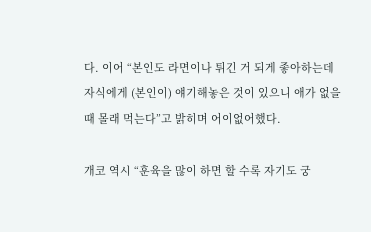다. 이어 “본인도 라면이나 튀긴 거 되게 좋아하는데 자식에게 (본인이) 얘기해놓은 것이 있으니 애가 없을 때 몰래 먹는다”고 밝히며 어이없어했다.

개코 역시 “훈육을 많이 하면 할 수록 자기도 궁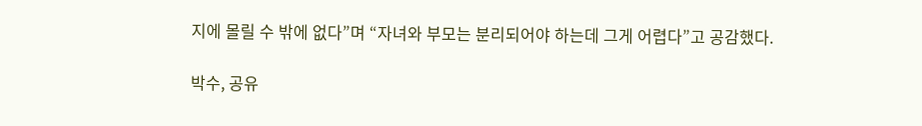지에 몰릴 수 밖에 없다”며 “자녀와 부모는 분리되어야 하는데 그게 어렵다”고 공감했다.

박수, 공유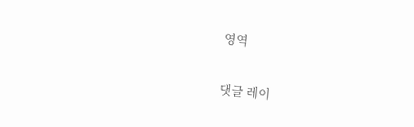영역

댓글 레이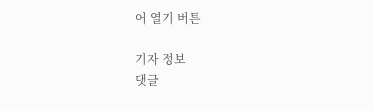어 열기 버튼

기자 정보
댓글